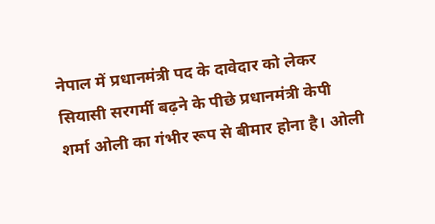नेपाल में प्रधानमंत्री पद के दावेदार को लेकर सियासी सरगर्मी बढ़ने के पीछे प्रधानमंत्री केपी शर्मा ओली का गंभीर रूप से बीमार होना है। ओली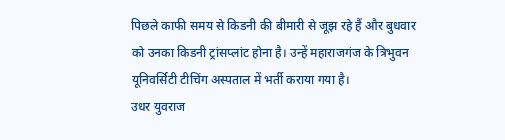पिछले काफी समय से किडनी की बीमारी से जूझ रहे हैं और बुधवार को उनका किडनी ट्रांसप्लांट होना है। उन्हें महाराजगंज के त्रिभुवन यूनिवर्सिटी टीचिंग अस्पताल में भर्ती कराया गया है।
उधर युवराज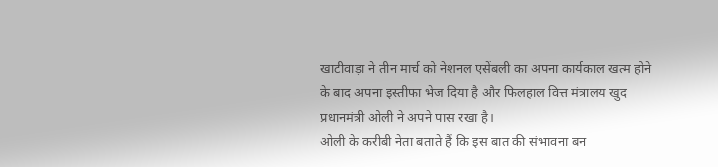खाटीवाड़ा ने तीन मार्च को नेशनल एसेंबली का अपना कार्यकाल खत्म होने के बाद अपना इस्तीफा भेज दिया है और फिलहाल वित्त मंत्रालय खुद प्रधानमंत्री ओली ने अपने पास रखा है।
ओली के करीबी नेता बताते हैं कि इस बात की संभावना बन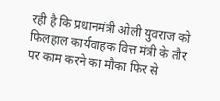रही है कि प्रधानमंत्री ओली युवराज को फिलहाल कार्यवाहक वित्त मंत्री के तौर पर काम करने का मौका फिर से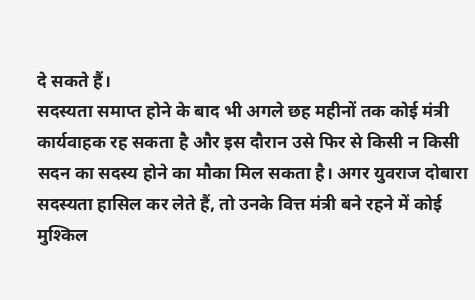दे सकते हैं।
सदस्यता समाप्त होने के बाद भी अगले छह महीनों तक कोई मंत्री कार्यवाहक रह सकता है और इस दौरान उसे फिर से किसी न किसी सदन का सदस्य होने का मौका मिल सकता है। अगर युवराज दोबारा सदस्यता हासिल कर लेते हैं, तो उनके वित्त मंत्री बने रहने में कोई मुश्किल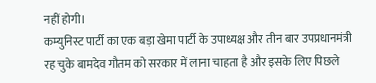नहीं होगी।
कम्युनिस्ट पार्टी का एक बड़ा खेमा पार्टी के उपाध्यक्ष और तीन बार उपप्रधानमंत्री रह चुके बामदेव गौतम को सरकार में लाना चाहता है और इसके लिए पिछले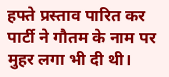हफ्ते प्रस्ताव पारित कर पार्टी ने गौतम के नाम पर मुहर लगा भी दी थी।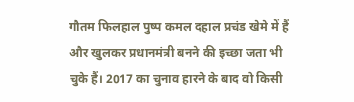गौतम फिलहाल पुष्प कमल दहाल प्रचंड खेमे में हैं और खुलकर प्रधानमंत्री बनने की इच्छा जता भी चुके हैं। 2017 का चुनाव हारने के बाद वो किसी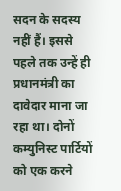सदन के सदस्य नहीं हैं। इससे पहले तक उन्हें ही प्रधानमंत्री का दावेदार माना जा रहा था। दोनों कम्युनिस्ट पार्टियों को एक करने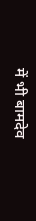में भी बामदेव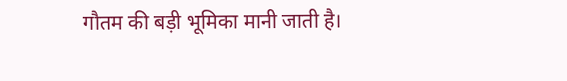गौतम की बड़ी भूमिका मानी जाती है।